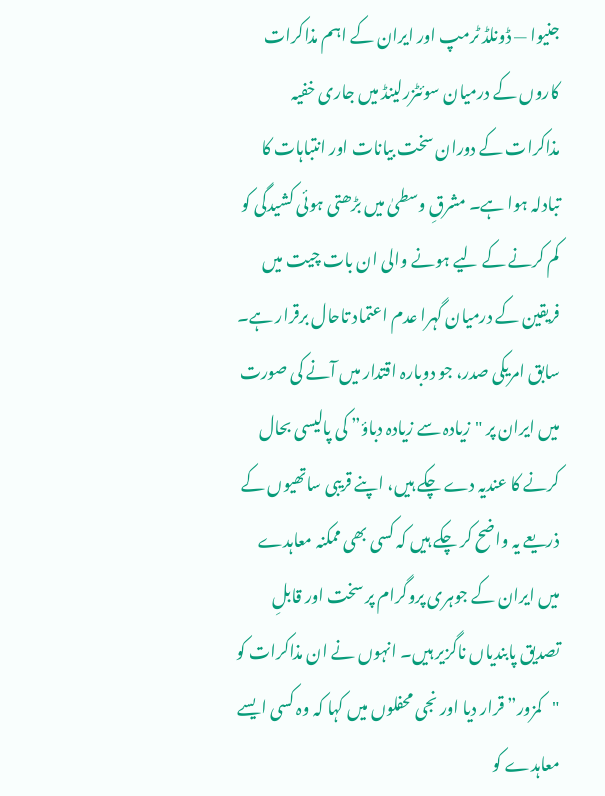جنیوا — ڈونلڈ ٹرمپ اور ایران کے اہم مذاکرات کاروں کے درمیان سوئٹزرلینڈ میں جاری خفیہ مذاکرات کے دوران سخت بیانات اور انتباہات کا تبادلہ ہوا ہے۔ مشرقِ وسطیٰ میں بڑھتی ہوئی کشیدگی کو کم کرنے کے لیے ہونے والی ان بات چیت میں فریقین کے درمیان گہرا عدم اعتماد تاحال برقرار ہے۔
سابق امریکی صدر، جو دوبارہ اقتدار میں آنے کی صورت میں ایران پر "زیادہ سے زیادہ دباؤ” کی پالیسی بحال کرنے کا عندیہ دے چکے ہیں، اپنے قریبی ساتھیوں کے ذریعے یہ واضح کر چکے ہیں کہ کسی بھی ممکنہ معاہدے میں ایران کے جوہری پروگرام پر سخت اور قابلِ تصدیق پابندیاں ناگزیر ہیں۔ انہوں نے ان مذاکرات کو "کمزور” قرار دیا اور نجی محفلوں میں کہا کہ وہ کسی ایسے معاہدے کو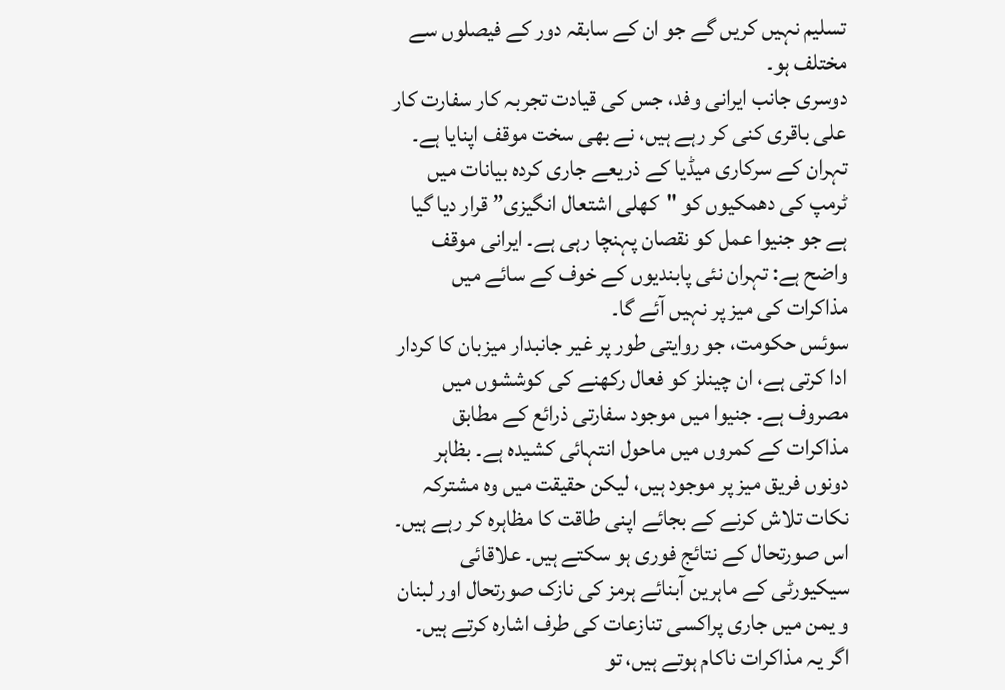تسلیم نہیں کریں گے جو ان کے سابقہ دور کے فیصلوں سے مختلف ہو۔
دوسری جانب ایرانی وفد، جس کی قیادت تجربہ کار سفارت کار علی باقری کنی کر رہے ہیں، نے بھی سخت موقف اپنایا ہے۔ تہران کے سرکاری میڈیا کے ذریعے جاری کردہ بیانات میں ٹرمپ کی دھمکیوں کو "کھلی اشتعال انگیزی” قرار دیا گیا ہے جو جنیوا عمل کو نقصان پہنچا رہی ہے۔ ایرانی موقف واضح ہے: تہران نئی پابندیوں کے خوف کے سائے میں مذاکرات کی میز پر نہیں آئے گا۔
سوئس حکومت، جو روایتی طور پر غیر جانبدار میزبان کا کردار ادا کرتی ہے، ان چینلز کو فعال رکھنے کی کوششوں میں مصروف ہے۔ جنیوا میں موجود سفارتی ذرائع کے مطابق مذاکرات کے کمروں میں ماحول انتہائی کشیدہ ہے۔ بظاہر دونوں فریق میز پر موجود ہیں، لیکن حقیقت میں وہ مشترکہ نکات تلاش کرنے کے بجائے اپنی طاقت کا مظاہرہ کر رہے ہیں۔
اس صورتحال کے نتائج فوری ہو سکتے ہیں۔ علاقائی سیکیورٹی کے ماہرین آبنائے ہرمز کی نازک صورتحال اور لبنان و یمن میں جاری پراکسی تنازعات کی طرف اشارہ کرتے ہیں۔ اگر یہ مذاکرات ناکام ہوتے ہیں، تو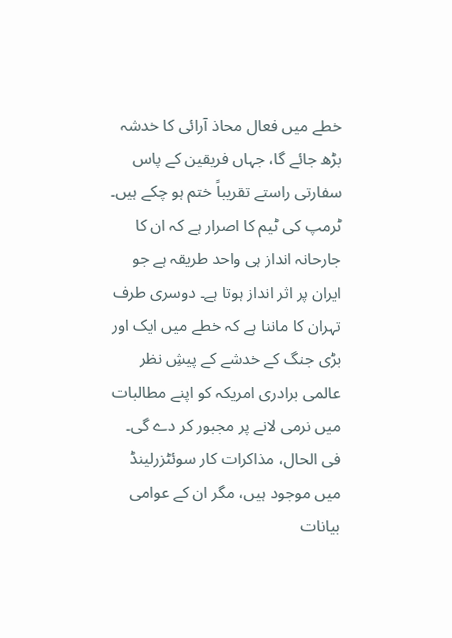خطے میں فعال محاذ آرائی کا خدشہ بڑھ جائے گا، جہاں فریقین کے پاس سفارتی راستے تقریباً ختم ہو چکے ہیں۔
ٹرمپ کی ٹیم کا اصرار ہے کہ ان کا جارحانہ انداز ہی واحد طریقہ ہے جو ایران پر اثر انداز ہوتا ہے۔ دوسری طرف تہران کا ماننا ہے کہ خطے میں ایک اور بڑی جنگ کے خدشے کے پیشِ نظر عالمی برادری امریکہ کو اپنے مطالبات میں نرمی لانے پر مجبور کر دے گی۔
فی الحال، مذاکرات کار سوئٹزرلینڈ میں موجود ہیں، مگر ان کے عوامی بیانات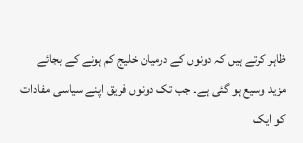ظاہر کرتے ہیں کہ دونوں کے درمیان خلیج کم ہونے کے بجائے مزید وسیع ہو گئی ہے۔ جب تک دونوں فریق اپنے سیاسی مفادات کو ایک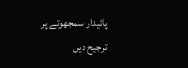پائیدار سمجھوتے پر ترجیح دیں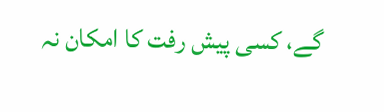گے، کسی پیش رفت کا امکان نہ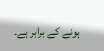ہونے کے برابر ہے۔